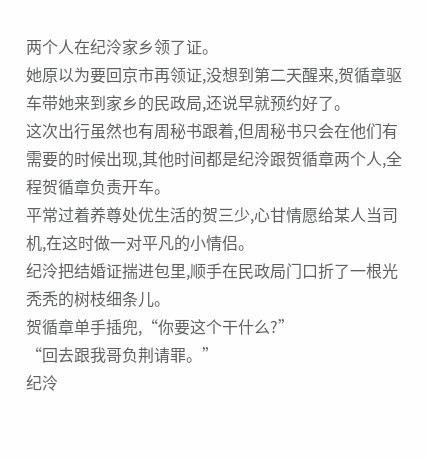两个人在纪泠家乡领了证。
她原以为要回京市再领证,没想到第二天醒来,贺循章驱车带她来到家乡的民政局,还说早就预约好了。
这次出行虽然也有周秘书跟着,但周秘书只会在他们有需要的时候出现,其他时间都是纪泠跟贺循章两个人,全程贺循章负责开车。
平常过着养尊处优生活的贺三少,心甘情愿给某人当司机,在这时做一对平凡的小情侣。
纪泠把结婚证揣进包里,顺手在民政局门口折了一根光秃秃的树枝细条儿。
贺循章单手插兜,“你要这个干什么?”
“回去跟我哥负荆请罪。”
纪泠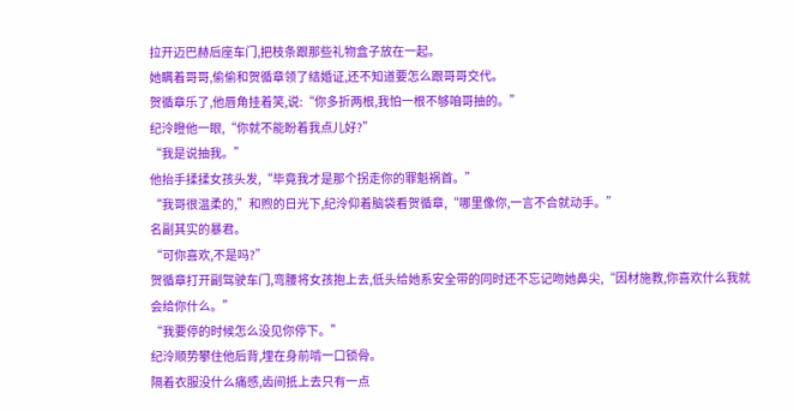拉开迈巴赫后座车门,把枝条跟那些礼物盒子放在一起。
她瞒着哥哥,偷偷和贺循章领了结婚证,还不知道要怎么跟哥哥交代。
贺循章乐了,他唇角挂着笑,说:“你多折两根,我怕一根不够咱哥抽的。”
纪泠瞪他一眼,“你就不能盼着我点儿好?”
“我是说抽我。”
他抬手揉揉女孩头发,“毕竟我才是那个拐走你的罪魁祸首。”
“我哥很温柔的,”和煦的日光下,纪泠仰着脑袋看贺循章,“哪里像你,一言不合就动手。”
名副其实的暴君。
“可你喜欢,不是吗?”
贺循章打开副驾驶车门,弯腰将女孩抱上去,低头给她系安全带的同时还不忘记吻她鼻尖,“因材施教,你喜欢什么我就会给你什么。”
“我要停的时候怎么没见你停下。”
纪泠顺势攀住他后背,埋在身前啃一口锁骨。
隔着衣服没什么痛感,齿间抵上去只有一点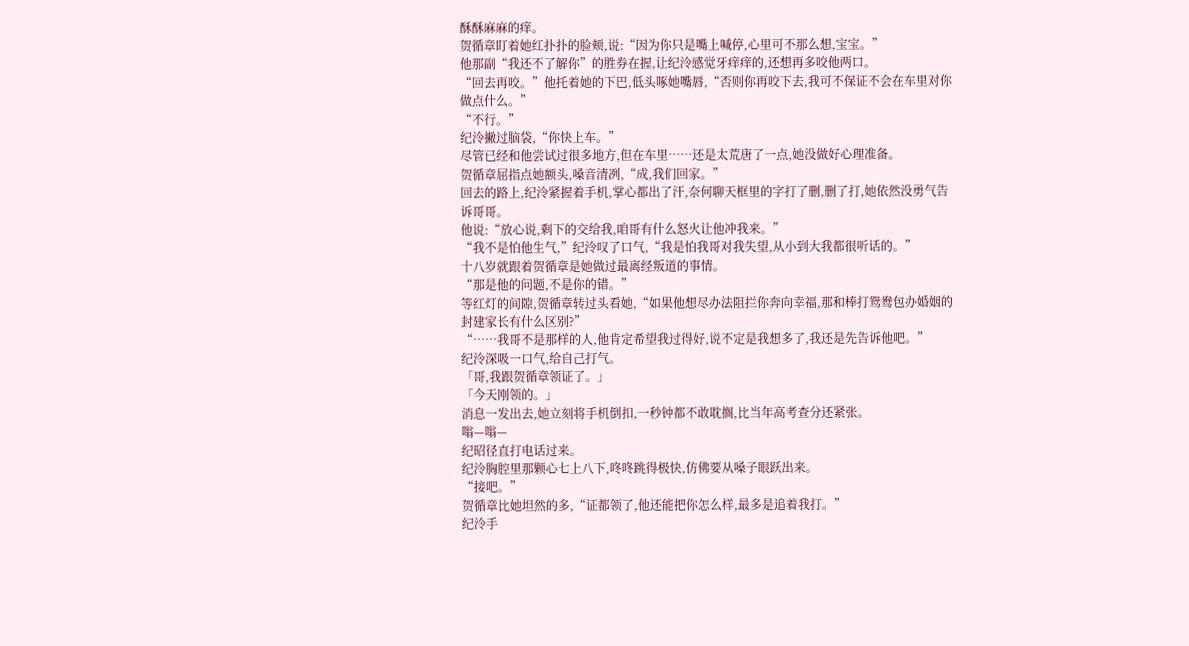酥酥麻麻的痒。
贺循章盯着她红扑扑的脸颊,说:“因为你只是嘴上喊停,心里可不那么想,宝宝。”
他那副“我还不了解你”的胜券在握,让纪泠感觉牙痒痒的,还想再多咬他两口。
“回去再咬。”他托着她的下巴,低头啄她嘴唇,“否则你再咬下去,我可不保证不会在车里对你做点什么。”
“不行。”
纪泠撇过脑袋,“你快上车。”
尽管已经和他尝试过很多地方,但在车里……还是太荒唐了一点,她没做好心理准备。
贺循章屈指点她额头,嗓音清冽,“成,我们回家。”
回去的路上,纪泠紧握着手机,掌心都出了汗,奈何聊天框里的字打了删,删了打,她依然没勇气告诉哥哥。
他说:“放心说,剩下的交给我,咱哥有什么怒火让他冲我来。”
“我不是怕他生气,”纪泠叹了口气,“我是怕我哥对我失望,从小到大我都很听话的。”
十八岁就跟着贺循章是她做过最离经叛道的事情。
“那是他的问题,不是你的错。”
等红灯的间隙,贺循章转过头看她,“如果他想尽办法阻拦你奔向幸福,那和棒打鸳鸯包办婚姻的封建家长有什么区别?”
“……我哥不是那样的人,他肯定希望我过得好,说不定是我想多了,我还是先告诉他吧。”
纪泠深吸一口气,给自己打气。
「哥,我跟贺循章领证了。」
「今天刚领的。」
消息一发出去,她立刻将手机倒扣,一秒钟都不敢耽搁,比当年高考查分还紧张。
嗡—嗡—
纪昭径直打电话过来。
纪泠胸腔里那颗心七上八下,咚咚跳得极快,仿佛要从嗓子眼跃出来。
“接吧。”
贺循章比她坦然的多,“证都领了,他还能把你怎么样,最多是追着我打。”
纪泠手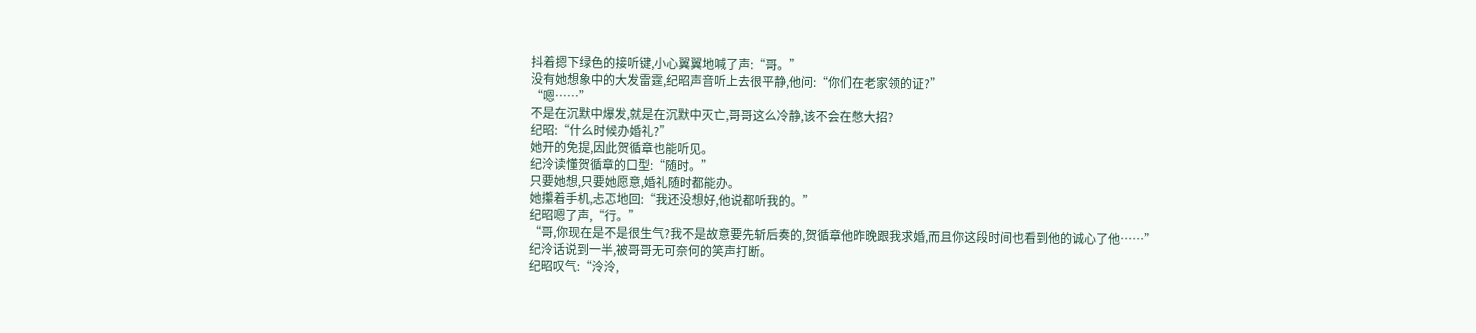抖着摁下绿色的接听键,小心翼翼地喊了声:“哥。”
没有她想象中的大发雷霆,纪昭声音听上去很平静,他问:“你们在老家领的证?”
“嗯……”
不是在沉默中爆发,就是在沉默中灭亡,哥哥这么冷静,该不会在憋大招?
纪昭:“什么时候办婚礼?”
她开的免提,因此贺循章也能听见。
纪泠读懂贺循章的口型:“随时。”
只要她想,只要她愿意,婚礼随时都能办。
她攥着手机,忐忑地回:“我还没想好,他说都听我的。”
纪昭嗯了声,“行。”
“哥,你现在是不是很生气?我不是故意要先斩后奏的,贺循章他昨晚跟我求婚,而且你这段时间也看到他的诚心了他……”
纪泠话说到一半,被哥哥无可奈何的笑声打断。
纪昭叹气:“泠泠,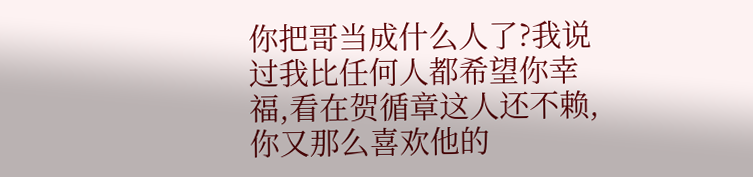你把哥当成什么人了?我说过我比任何人都希望你幸福,看在贺循章这人还不赖,你又那么喜欢他的